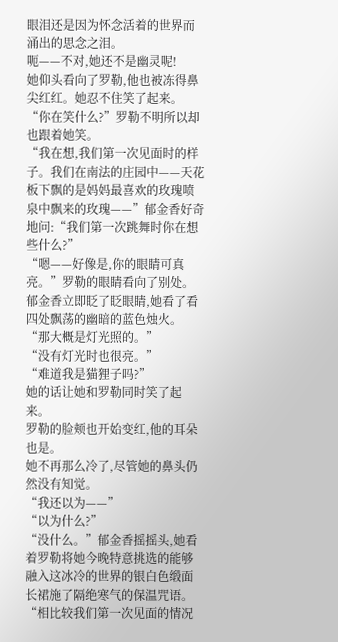眼泪还是因为怀念活着的世界而涌出的思念之泪。
呃——不对,她还不是幽灵呢!
她仰头看向了罗勒,他也被冻得鼻尖红红。她忍不住笑了起来。
“你在笑什么?”罗勒不明所以却也跟着她笑。
“我在想,我们第一次见面时的样子。我们在南法的庄园中——天花板下飘的是妈妈最喜欢的玫瑰喷泉中飘来的玫瑰——”郁金香好奇地问:“我们第一次跳舞时你在想些什么?”
“嗯——好像是,你的眼睛可真亮。”罗勒的眼睛看向了别处。
郁金香立即眨了眨眼睛,她看了看四处飘荡的幽暗的蓝色烛火。
“那大概是灯光照的。”
“没有灯光时也很亮。”
“难道我是猫狸子吗?”
她的话让她和罗勒同时笑了起来。
罗勒的脸颊也开始变红,他的耳朵也是。
她不再那么冷了,尽管她的鼻头仍然没有知觉。
“我还以为——”
“以为什么?”
“没什么。”郁金香摇摇头,她看着罗勒将她今晚特意挑选的能够融入这冰冷的世界的银白色缎面长裙施了隔绝寒气的保温咒语。
“相比较我们第一次见面的情况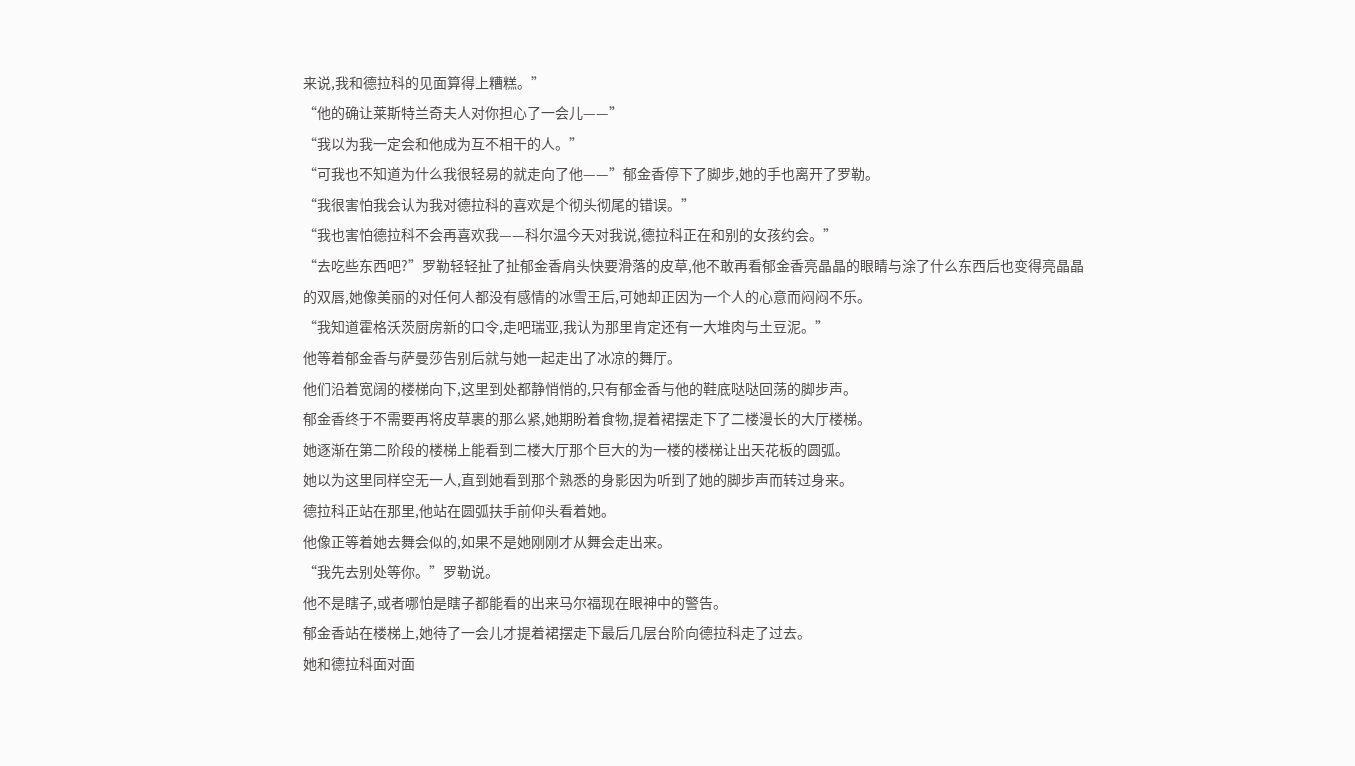来说,我和德拉科的见面算得上糟糕。”
“他的确让莱斯特兰奇夫人对你担心了一会儿——”
“我以为我一定会和他成为互不相干的人。”
“可我也不知道为什么我很轻易的就走向了他——”郁金香停下了脚步,她的手也离开了罗勒。
“我很害怕我会认为我对德拉科的喜欢是个彻头彻尾的错误。”
“我也害怕德拉科不会再喜欢我——科尔温今天对我说,德拉科正在和别的女孩约会。”
“去吃些东西吧?”罗勒轻轻扯了扯郁金香肩头快要滑落的皮草,他不敢再看郁金香亮晶晶的眼睛与涂了什么东西后也变得亮晶晶的双唇,她像美丽的对任何人都没有感情的冰雪王后,可她却正因为一个人的心意而闷闷不乐。
“我知道霍格沃茨厨房新的口令,走吧瑞亚,我认为那里肯定还有一大堆肉与土豆泥。”
他等着郁金香与萨曼莎告别后就与她一起走出了冰凉的舞厅。
他们沿着宽阔的楼梯向下,这里到处都静悄悄的,只有郁金香与他的鞋底哒哒回荡的脚步声。
郁金香终于不需要再将皮草裹的那么紧,她期盼着食物,提着裙摆走下了二楼漫长的大厅楼梯。
她逐渐在第二阶段的楼梯上能看到二楼大厅那个巨大的为一楼的楼梯让出天花板的圆弧。
她以为这里同样空无一人,直到她看到那个熟悉的身影因为听到了她的脚步声而转过身来。
德拉科正站在那里,他站在圆弧扶手前仰头看着她。
他像正等着她去舞会似的,如果不是她刚刚才从舞会走出来。
“我先去别处等你。”罗勒说。
他不是瞎子,或者哪怕是瞎子都能看的出来马尔福现在眼神中的警告。
郁金香站在楼梯上,她待了一会儿才提着裙摆走下最后几层台阶向德拉科走了过去。
她和德拉科面对面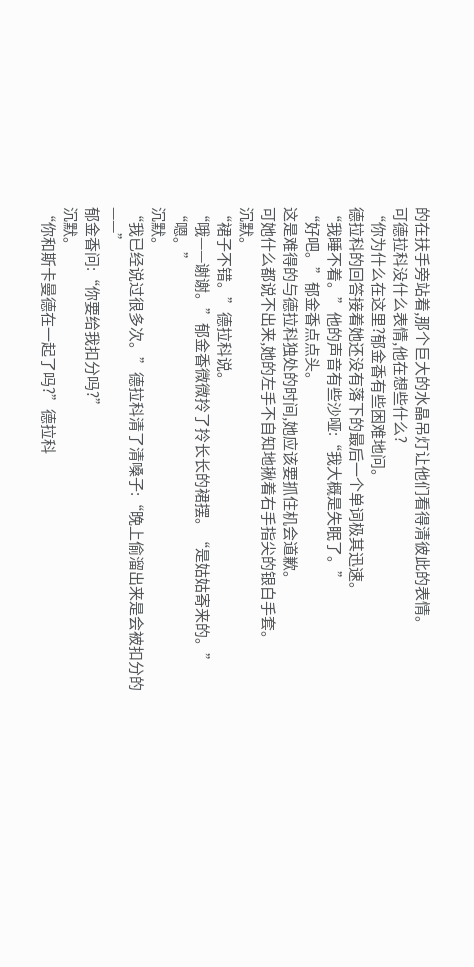的在扶手旁站着,那个巨大的水晶吊灯让他们看得清彼此的表情。
可德拉科没什么表情,他在想些什么?
“你为什么在这里?郁金香有些困难地问。
德拉科的回答接着她还没有落下的最后一个单词极其迅速。
“我睡不着。”他的声音有些沙哑:“我大概是失眠了。”
“好吧。”郁金香点点头。
这是难得的与德拉科独处的时间,她应该要抓住机会道歉。
可她什么都说不出来,她的左手不自知地揪着右手指尖的银白手套。
沉默。
“裙子不错。”德拉科说。
“哦——谢谢。”郁金香微微拎了拎长长的裙摆。“是姑姑寄来的。”
“嗯。”
沉默。
“我已经说过很多次。”德拉科清了清嗓子:“晚上偷溜出来是会被扣分的——”
郁金香问:“你要给我扣分吗?”
沉默。
“你和斯卡曼德在一起了吗?”德拉科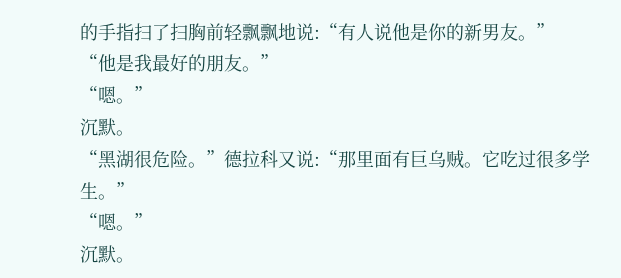的手指扫了扫胸前轻飘飘地说:“有人说他是你的新男友。”
“他是我最好的朋友。”
“嗯。”
沉默。
“黑湖很危险。”德拉科又说:“那里面有巨乌贼。它吃过很多学生。”
“嗯。”
沉默。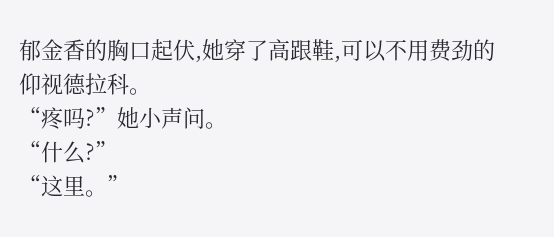郁金香的胸口起伏,她穿了高跟鞋,可以不用费劲的仰视德拉科。
“疼吗?”她小声问。
“什么?”
“这里。”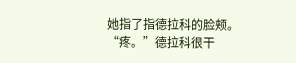她指了指德拉科的脸颊。
“疼。”德拉科很干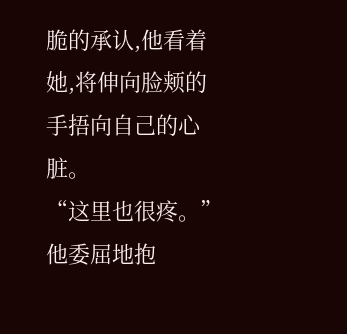脆的承认,他看着她,将伸向脸颊的手捂向自己的心脏。
“这里也很疼。”他委屈地抱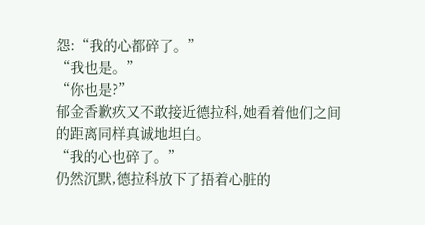怨:“我的心都碎了。”
“我也是。”
“你也是?”
郁金香歉疚又不敢接近德拉科,她看着他们之间的距离同样真诚地坦白。
“我的心也碎了。”
仍然沉默,德拉科放下了捂着心脏的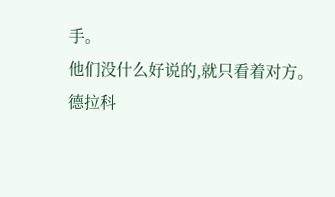手。
他们没什么好说的,就只看着对方。
德拉科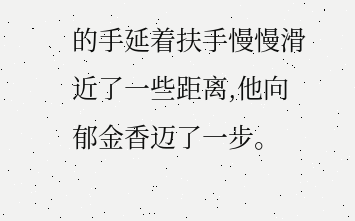的手延着扶手慢慢滑近了一些距离,他向郁金香迈了一步。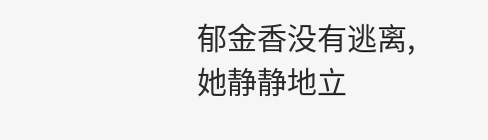郁金香没有逃离,她静静地立